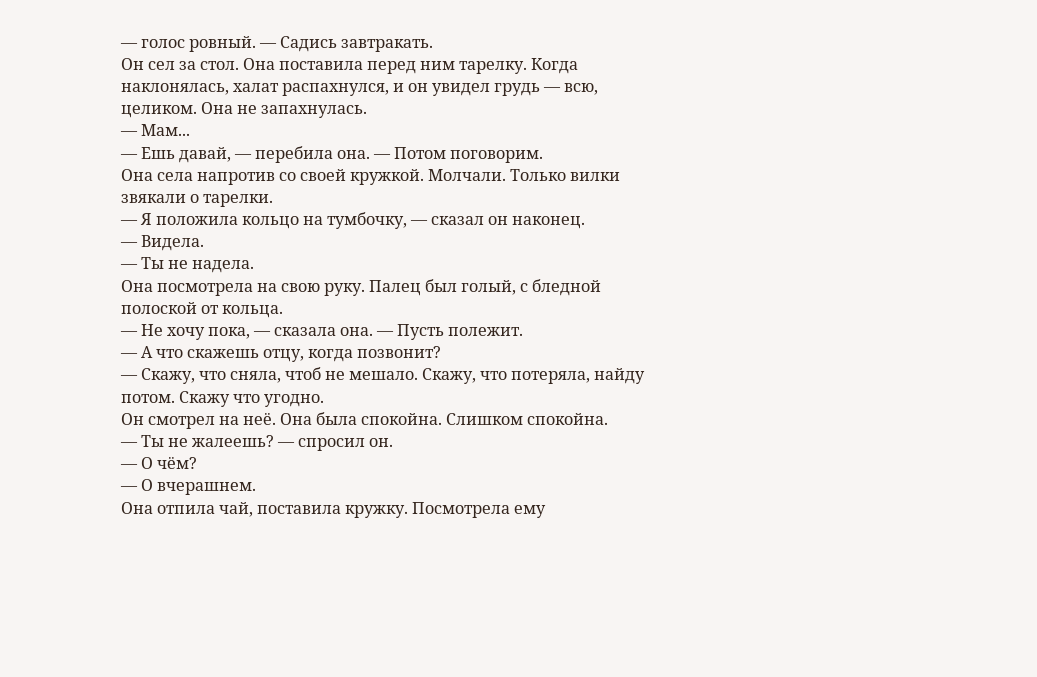— голос ровный. — Садись завтракать.
Он сел за стол. Она поставила перед ним тарелку. Когда наклонялась, халат распахнулся, и он увидел грудь — всю, целиком. Она не запахнулась.
— Мам...
— Ешь давай, — перебила она. — Потом поговорим.
Она села напротив со своей кружкой. Молчали. Только вилки звякали о тарелки.
— Я положила кольцо на тумбочку, — сказал он наконец.
— Видела.
— Ты не надела.
Она посмотрела на свою руку. Палец был голый, с бледной полоской от кольца.
— Не хочу пока, — сказала она. — Пусть полежит.
— А что скажешь отцу, когда позвонит?
— Скажу, что сняла, чтоб не мешало. Скажу, что потеряла, найду потом. Скажу что угодно.
Он смотрел на неё. Она была спокойна. Слишком спокойна.
— Ты не жалеешь? — спросил он.
— О чём?
— О вчерашнем.
Она отпила чай, поставила кружку. Посмотрела ему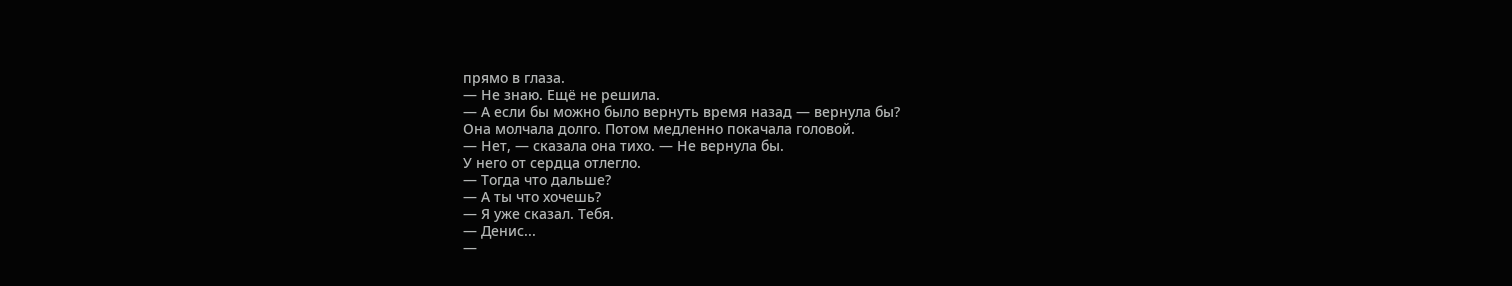прямо в глаза.
— Не знаю. Ещё не решила.
— А если бы можно было вернуть время назад — вернула бы?
Она молчала долго. Потом медленно покачала головой.
— Нет, — сказала она тихо. — Не вернула бы.
У него от сердца отлегло.
— Тогда что дальше?
— А ты что хочешь?
— Я уже сказал. Тебя.
— Денис...
—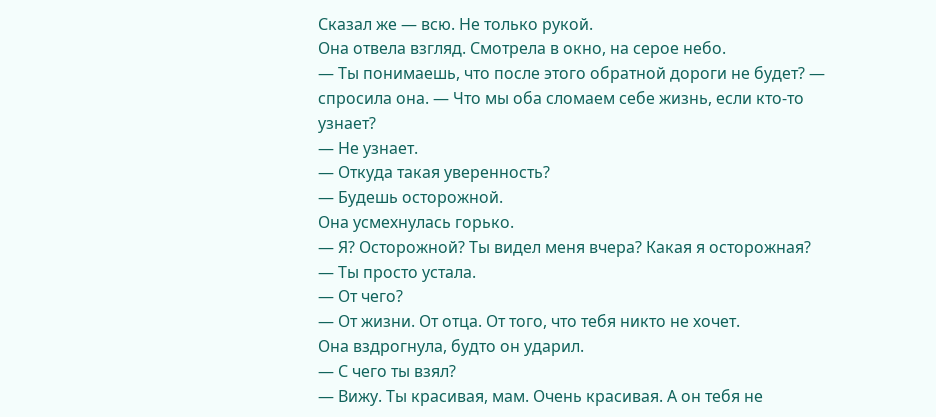Сказал же — всю. Не только рукой.
Она отвела взгляд. Смотрела в окно, на серое небо.
— Ты понимаешь, что после этого обратной дороги не будет? — спросила она. — Что мы оба сломаем себе жизнь, если кто-то узнает?
— Не узнает.
— Откуда такая уверенность?
— Будешь осторожной.
Она усмехнулась горько.
— Я? Осторожной? Ты видел меня вчера? Какая я осторожная?
— Ты просто устала.
— От чего?
— От жизни. От отца. От того, что тебя никто не хочет.
Она вздрогнула, будто он ударил.
— С чего ты взял?
— Вижу. Ты красивая, мам. Очень красивая. А он тебя не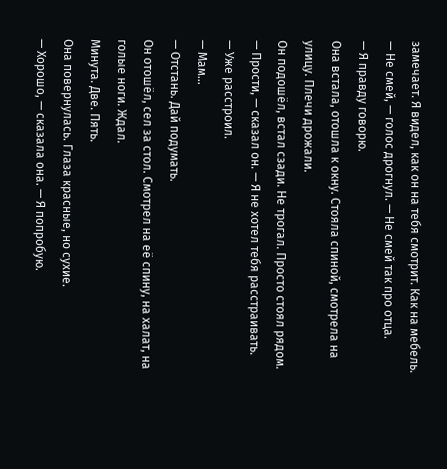замечает. Я видел, как он на тебя смотрит. Как на мебель.
— Не смей, — голос дрогнул. — Не смей так про отца.
— Я правду говорю.
Она встала, отошла к окну. Стояла спиной, смотрела на улицу. Плечи дрожали.
Он подошёл, встал сзади. Не трогал. Просто стоял рядом.
— Прости, — сказал он. — Я не хотел тебя расстраивать.
— Уже расстроил.
— Мам...
— Отстань. Дай подумать.
Он отошёл, сел за стол. Смотрел на её спину, на халат, на голые ноги. Ждал.
Минута. Две. Пять.
Она повернулась. Глаза красные, но сухие.
— Хорошо, — сказала она. — Я попробую.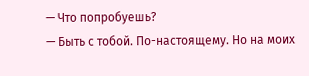— Что попробуешь?
— Быть с тобой. По-настоящему. Но на моих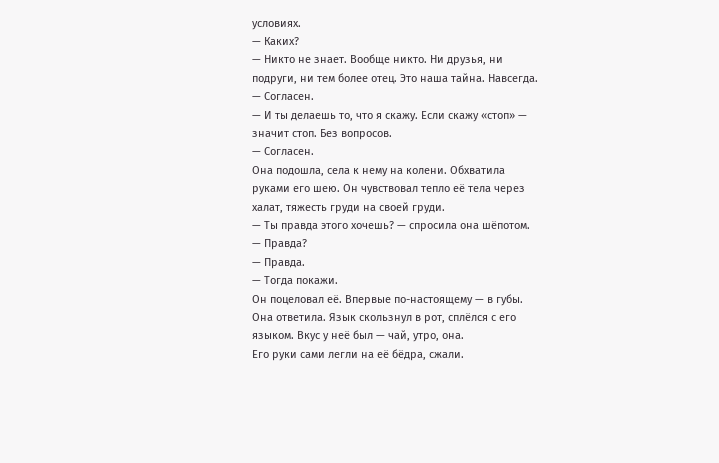условиях.
— Каких?
— Никто не знает. Вообще никто. Ни друзья, ни подруги, ни тем более отец. Это наша тайна. Навсегда.
— Согласен.
— И ты делаешь то, что я скажу. Если скажу «стоп» — значит стоп. Без вопросов.
— Согласен.
Она подошла, села к нему на колени. Обхватила руками его шею. Он чувствовал тепло её тела через халат, тяжесть груди на своей груди.
— Ты правда этого хочешь? — спросила она шёпотом. — Правда?
— Правда.
— Тогда покажи.
Он поцеловал её. Впервые по-настоящему — в губы. Она ответила. Язык скользнул в рот, сплёлся с его языком. Вкус у неё был — чай, утро, она.
Его руки сами легли на её бёдра, сжали.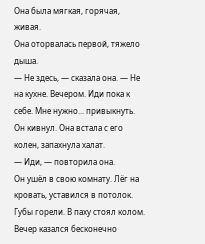Она была мягкая, горячая, живая.
Она оторвалась первой, тяжело дыша.
— Не здесь, — сказала она. — Не на кухне. Вечером. Иди пока к себе. Мне нужно... привыкнуть.
Он кивнул. Она встала с его колен, запахнула халат.
— Иди, — повторила она.
Он ушёл в свою комнату. Лёг на кровать, уставился в потолок. Губы горели. В паху стоял колом. Вечер казался бесконечно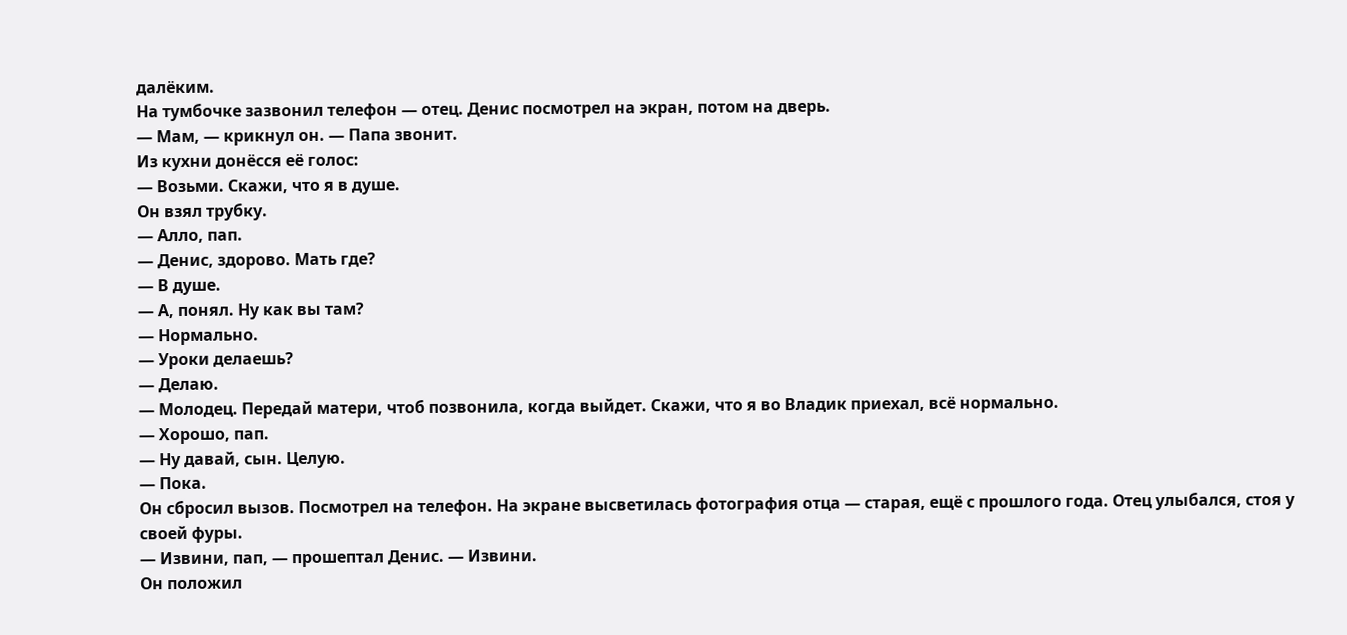далёким.
На тумбочке зазвонил телефон — отец. Денис посмотрел на экран, потом на дверь.
— Мам, — крикнул он. — Папа звонит.
Из кухни донёсся её голос:
— Возьми. Скажи, что я в душе.
Он взял трубку.
— Алло, пап.
— Денис, здорово. Мать где?
— В душе.
— А, понял. Ну как вы там?
— Нормально.
— Уроки делаешь?
— Делаю.
— Молодец. Передай матери, чтоб позвонила, когда выйдет. Скажи, что я во Владик приехал, всё нормально.
— Хорошо, пап.
— Ну давай, сын. Целую.
— Пока.
Он сбросил вызов. Посмотрел на телефон. На экране высветилась фотография отца — старая, ещё с прошлого года. Отец улыбался, стоя у своей фуры.
— Извини, пап, — прошептал Денис. — Извини.
Он положил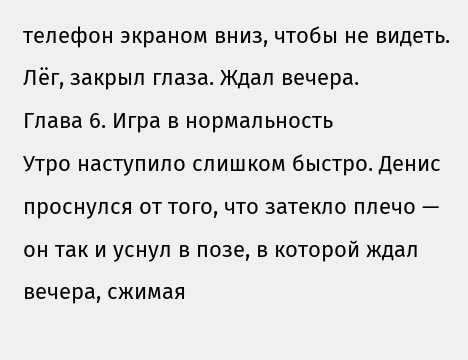телефон экраном вниз, чтобы не видеть. Лёг, закрыл глаза. Ждал вечера.
Глава 6. Игра в нормальность
Утро наступило слишком быстро. Денис проснулся от того, что затекло плечо — он так и уснул в позе, в которой ждал вечера, сжимая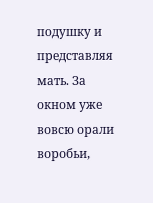подушку и представляя мать. За окном уже вовсю орали воробьи,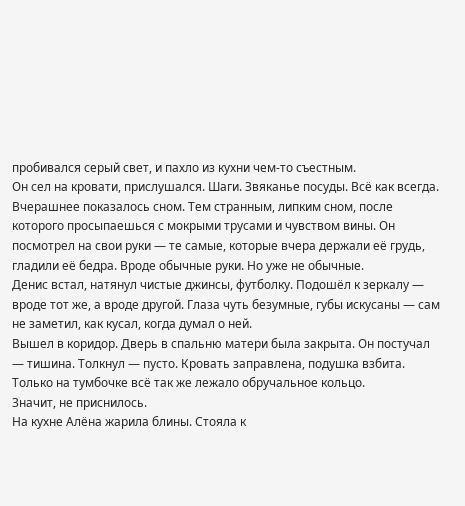пробивался серый свет, и пахло из кухни чем-то съестным.
Он сел на кровати, прислушался. Шаги. Звяканье посуды. Всё как всегда.
Вчерашнее показалось сном. Тем странным, липким сном, после которого просыпаешься с мокрыми трусами и чувством вины. Он посмотрел на свои руки — те самые, которые вчера держали её грудь, гладили её бедра. Вроде обычные руки. Но уже не обычные.
Денис встал, натянул чистые джинсы, футболку. Подошёл к зеркалу — вроде тот же, а вроде другой. Глаза чуть безумные, губы искусаны — сам не заметил, как кусал, когда думал о ней.
Вышел в коридор. Дверь в спальню матери была закрыта. Он постучал — тишина. Толкнул — пусто. Кровать заправлена, подушка взбита. Только на тумбочке всё так же лежало обручальное кольцо.
Значит, не приснилось.
На кухне Алёна жарила блины. Стояла к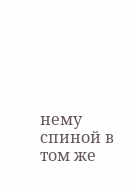нему спиной в том же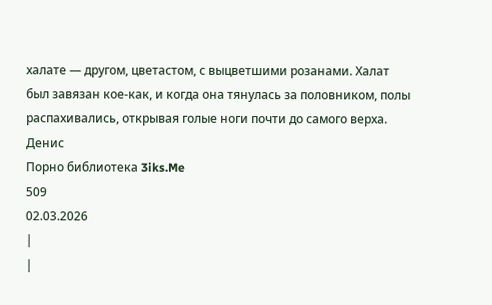халате — другом, цветастом, с выцветшими розанами. Халат был завязан кое-как, и когда она тянулась за половником, полы распахивались, открывая голые ноги почти до самого верха.
Денис
Порно библиотека 3iks.Me
509
02.03.2026
|
|